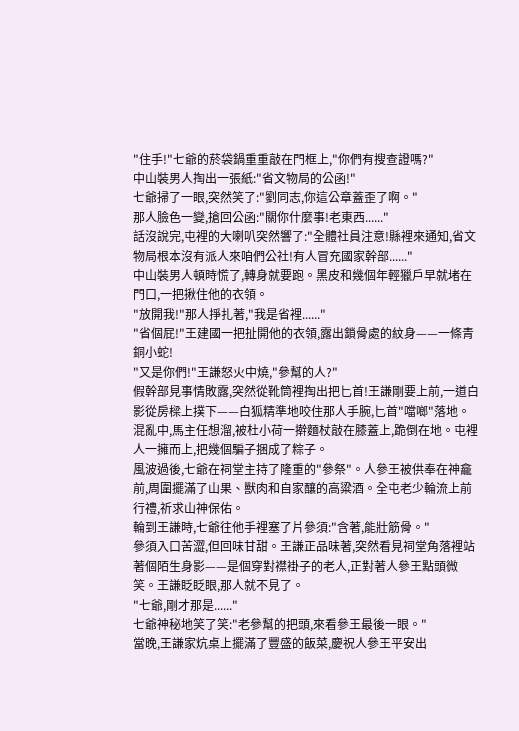"住手!"七爺的菸袋鍋重重敲在門框上,"你們有搜查證嗎?"
中山裝男人掏出一張紙:"省文物局的公函!"
七爺掃了一眼,突然笑了:"劉同志,你這公章蓋歪了啊。"
那人臉色一變,搶回公函:"關你什麼事!老東西......"
話沒說完,屯裡的大喇叭突然響了:"全體社員注意!縣裡來通知,省文物局根本沒有派人來咱們公社!有人冒充國家幹部......"
中山裝男人頓時慌了,轉身就要跑。黑皮和幾個年輕獵戶早就堵在門口,一把揪住他的衣領。
"放開我!"那人掙扎著,"我是省裡......"
"省個屁!"王建國一把扯開他的衣領,露出鎖骨處的紋身——一條青銅小蛇!
"又是你們!"王謙怒火中燒,"參幫的人?"
假幹部見事情敗露,突然從靴筒裡掏出把匕首!王謙剛要上前,一道白影從房樑上撲下——白狐精準地咬住那人手腕,匕首"噹啷"落地。
混亂中,馬主任想溜,被杜小荷一擀麵杖敲在膝蓋上,跪倒在地。屯裡人一擁而上,把幾個騙子捆成了粽子。
風波過後,七爺在祠堂主持了隆重的"參祭"。人參王被供奉在神龕前,周圍擺滿了山果、獸肉和自家釀的高粱酒。全屯老少輪流上前行禮,祈求山神保佑。
輪到王謙時,七爺往他手裡塞了片參須:"含著,能壯筋骨。"
參須入口苦澀,但回味甘甜。王謙正品味著,突然看見祠堂角落裡站著個陌生身影——是個穿對襟褂子的老人,正對著人參王點頭微笑。王謙眨眨眼,那人就不見了。
"七爺,剛才那是......"
七爺神秘地笑了笑:"老參幫的把頭,來看參王最後一眼。"
當晚,王謙家炕桌上擺滿了豐盛的飯菜,慶祝人參王平安出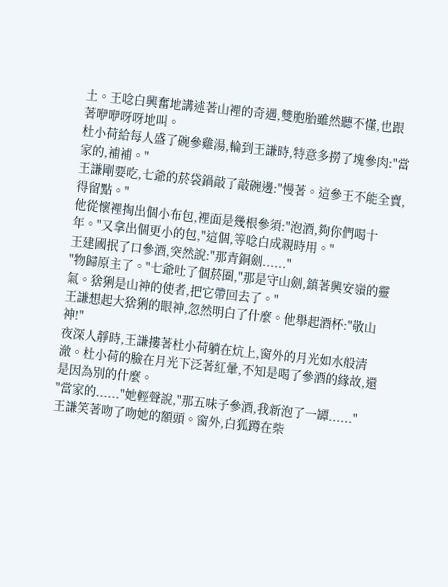土。王唸白興奮地講述著山裡的奇遇,雙胞胎雖然聽不懂,也跟著咿咿呀呀地叫。
杜小荷給每人盛了碗參雞湯,輪到王謙時,特意多撈了塊參肉:"當家的,補補。"
王謙剛要吃,七爺的菸袋鍋敲了敲碗邊:"慢著。這參王不能全賣,得留點。"
他從懷裡掏出個小布包,裡面是幾根參須:"泡酒,夠你們喝十年。"又拿出個更小的包,"這個,等唸白成親時用。"
王建國抿了口參酒,突然說:"那青銅劍......"
"物歸原主了。"七爺吐了個菸圈,"那是守山劍,鎮著興安嶺的靈氣。猞猁是山神的使者,把它帶回去了。"
王謙想起大猞猁的眼神,忽然明白了什麼。他舉起酒杯:"敬山神!"
夜深人靜時,王謙摟著杜小荷躺在炕上,窗外的月光如水般清澈。杜小荷的臉在月光下泛著紅暈,不知是喝了參酒的緣故,還是因為別的什麼。
"當家的......"她輕聲說,"那五味子參酒,我新泡了一罈......"
王謙笑著吻了吻她的額頭。窗外,白狐蹲在柴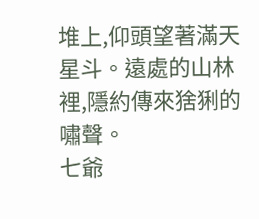堆上,仰頭望著滿天星斗。遠處的山林裡,隱約傳來猞猁的嘯聲。
七爺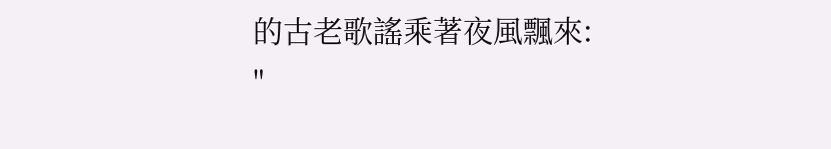的古老歌謠乘著夜風飄來:
"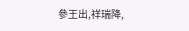參王出,祥瑞降,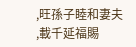,旺孫子睦和妻夫
,載千延福賜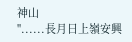神山
"......長月日上嶺安興